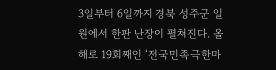3일부터 6일까지 경북 성주군 일원에서 한판 난장이 펼쳐진다. 올해로 19회째인 ‘전국민족극한마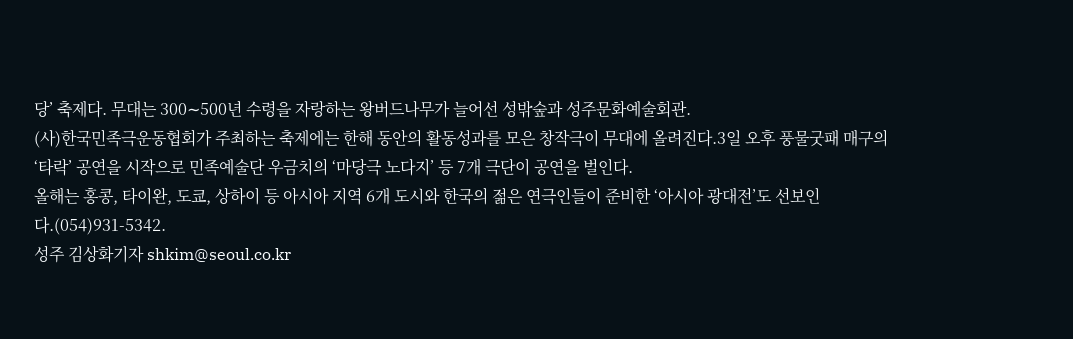당’ 축제다. 무대는 300∼500년 수령을 자랑하는 왕버드나무가 늘어선 성밖숲과 성주문화예술회관.
(사)한국민족극운동협회가 주최하는 축제에는 한해 동안의 활동성과를 모은 창작극이 무대에 올려진다.3일 오후 풍물굿패 매구의 ‘타락’ 공연을 시작으로 민족예술단 우금치의 ‘마당극 노다지’ 등 7개 극단이 공연을 벌인다.
올해는 홍콩, 타이완, 도쿄, 상하이 등 아시아 지역 6개 도시와 한국의 젊은 연극인들이 준비한 ‘아시아 광대전’도 선보인다.(054)931-5342.
성주 김상화기자 shkim@seoul.co.kr